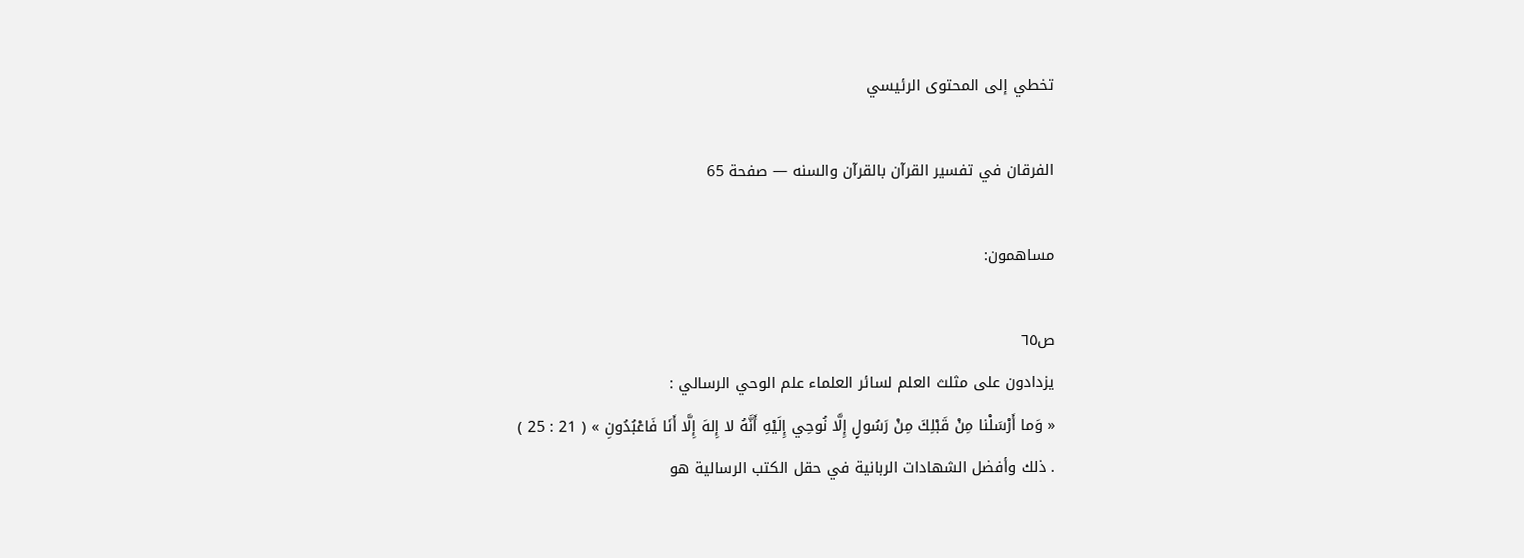تخطي إلى المحتوى الرئيسي

الفرقان في تفسير القرآن بالقرآن والسنه — صفحة 65

مساهمون:

ص٦٥
يزدادون على مثلث العلم لسائر العلماء علم الوحي الرسالي :
« وَما أَرْسَلْنا مِنْ قَبْلِكَ مِنْ رَسُولٍ إِلَّا نُوحِي إِلَيْهِ أَنَّهُ لا إِلهَ إِلَّا أَنَا فَاعْبُدُونِ » ( 21 : 25 )
. ذلك وأفضل الشهادات الربانية في حقل الكتب الرسالية هو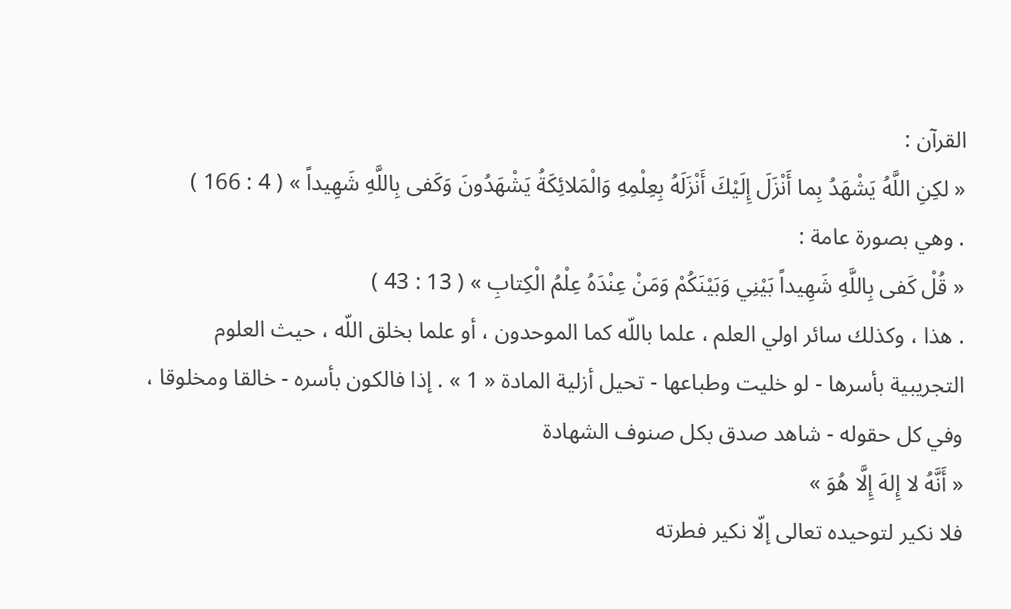القرآن :
« لكِنِ اللَّهُ يَشْهَدُ بِما أَنْزَلَ إِلَيْكَ أَنْزَلَهُ بِعِلْمِهِ وَالْمَلائِكَةُ يَشْهَدُونَ وَكَفى بِاللَّهِ شَهِيداً » ( 4 : 166 )
. وهي بصورة عامة :
« قُلْ كَفى بِاللَّهِ شَهِيداً بَيْنِي وَبَيْنَكُمْ وَمَنْ عِنْدَهُ عِلْمُ الْكِتابِ » ( 13 : 43 )
. هذا ، وكذلك سائر اولي العلم ، علما باللّه كما الموحدون ، أو علما بخلق اللّه ، حيث العلوم التجريبية بأسرها - لو خليت وطباعها - تحيل أزلية المادة « 1 » . إذا فالكون بأسره - خالقا ومخلوقا ، وفي كل حقوله - شاهد صدق بكل صنوف الشهادة
« أَنَّهُ لا إِلهَ إِلَّا هُوَ »
فلا نكير لتوحيده تعالى إلّا نكير فطرته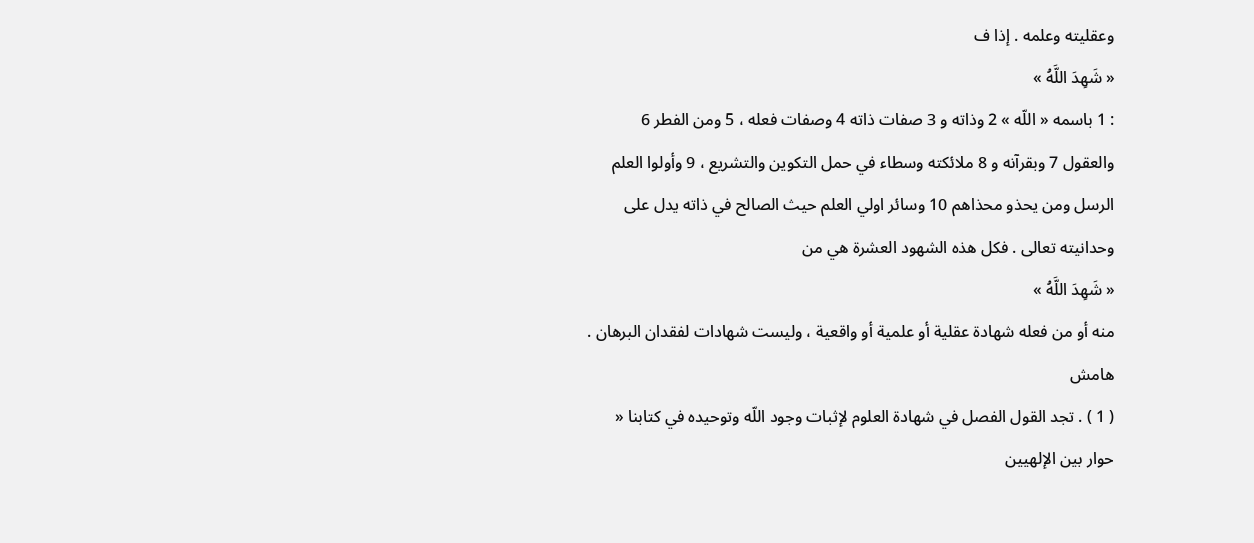وعقليته وعلمه . إذا ف
« شَهِدَ اللَّهُ »
: 1 باسمه « اللّه » 2 وذاته و 3 صفات ذاته 4 وصفات فعله ، 5 ومن الفطر 6 والعقول 7 وبقرآنه و 8 ملائكته وسطاء في حمل التكوين والتشريع ، 9 وأولوا العلم الرسل ومن يحذو محذاهم 10 وسائر اولي العلم حيث الصالح في ذاته يدل على وحدانيته تعالى . فكل هذه الشهود العشرة هي من
« شَهِدَ اللَّهُ »
منه أو من فعله شهادة عقلية أو علمية أو واقعية ، وليست شهادات لفقدان البرهان .
هامش
( 1 ) . تجد القول الفصل في شهادة العلوم لإثبات وجود اللّه وتوحيده في كتابنا « حوار بين الإلهيين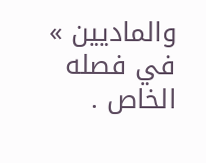والماديين » في فصله الخاص .